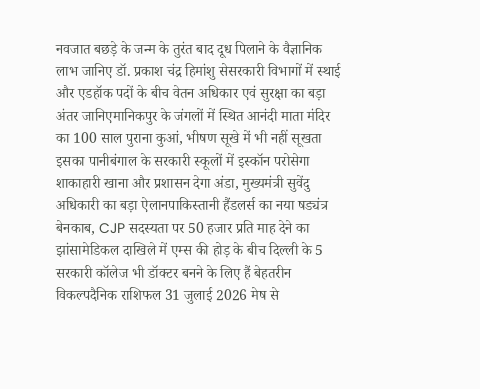नवजात बछड़े के जन्म के तुरंत बाद दूध पिलाने के वैज्ञानिक लाभ जानिए डॉ. प्रकाश चंद्र हिमांशु सेसरकारी विभागों में स्थाई और एडहॉक पदों के बीच वेतन अधिकार एवं सुरक्षा का बड़ा अंतर जानिएमानिकपुर के जंगलों में स्थित आनंदी माता मंदिर का 100 साल पुराना कुआं, भीषण सूखे में भी नहीं सूखता इसका पानीबंगाल के सरकारी स्कूलों में इस्कॉन परोसेगा शाकाहारी खाना और प्रशासन देगा अंडा, मुख्यमंत्री सुवेंदु अधिकारी का बड़ा ऐलानपाकिस्तानी हैंडलर्स का नया षड्यंत्र बेनकाब, CJP सदस्यता पर 50 हजार प्रति माह देने का झांसामेडिकल दाखिले में एम्स की होड़ के बीच दिल्ली के 5 सरकारी कॉलेज भी डॉक्टर बनने के लिए हैं बेहतरीन विकल्पदैनिक राशिफल 31 जुलाई 2026 मेष से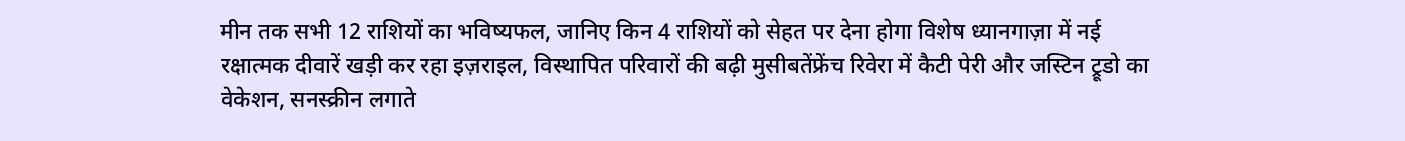मीन तक सभी 12 राशियों का भविष्यफल, जानिए किन 4 राशियों को सेहत पर देना होगा विशेष ध्यानगाज़ा में नई रक्षात्मक दीवारें खड़ी कर रहा इज़राइल, विस्थापित परिवारों की बढ़ी मुसीबतेंफ्रेंच रिवेरा में कैटी पेरी और जस्टिन ट्रूडो का वेकेशन, सनस्क्रीन लगाते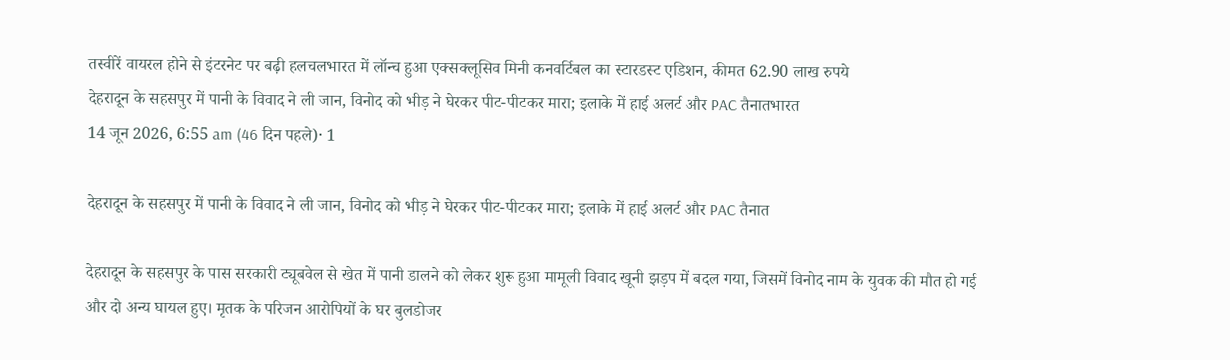तस्वीरें वायरल होने से इंटरनेट पर बढ़ी हलचलभारत में लॉन्च हुआ एक्सक्लूसिव मिनी कनवर्टिबल का स्टारडस्ट एडिशन, कीमत 62.90 लाख रुपये
देहरादून के सहसपुर में पानी के विवाद ने ली जान, विनोद को भीड़ ने घेरकर पीट-पीटकर मारा; इलाके में हाई अलर्ट और PAC तैनातभारत
14 जून 2026, 6:55 am (46 दिन पहले)· 1

देहरादून के सहसपुर में पानी के विवाद ने ली जान, विनोद को भीड़ ने घेरकर पीट-पीटकर मारा; इलाके में हाई अलर्ट और PAC तैनात

देहरादून के सहसपुर के पास सरकारी ट्यूबवेल से खेत में पानी डालने को लेकर शुरू हुआ मामूली विवाद खूनी झड़प में बदल गया, जिसमें विनोद नाम के युवक की मौत हो गई और दो अन्य घायल हुए। मृतक के परिजन आरोपियों के घर बुलडोजर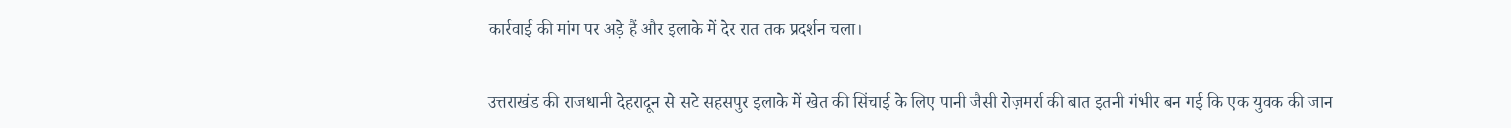कार्रवाई की मांग पर अड़े हैं और इलाके में देर रात तक प्रदर्शन चला।

उत्तराखंड की राजधानी देहरादून से सटे सहसपुर इलाके में खेत की सिंचाई के लिए पानी जैसी रोज़मर्रा की बात इतनी गंभीर बन गई कि एक युवक की जान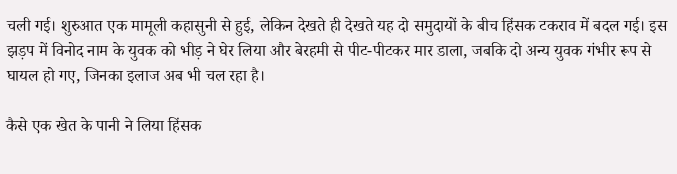चली गई। शुरुआत एक मामूली कहासुनी से हुई, लेकिन देखते ही देखते यह दो समुदायों के बीच हिंसक टकराव में बदल गई। इस झड़प में विनोद नाम के युवक को भीड़ ने घेर लिया और बेरहमी से पीट-पीटकर मार डाला, जबकि दो अन्य युवक गंभीर रूप से घायल हो गए, जिनका इलाज अब भी चल रहा है।

कैसे एक खेत के पानी ने लिया हिंसक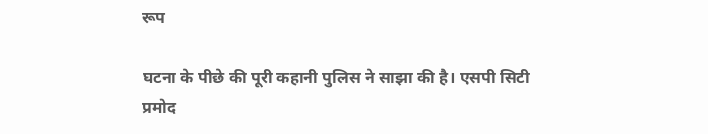रूप

घटना के पीछे की पूरी कहानी पुलिस ने साझा की है। एसपी सिटी प्रमोद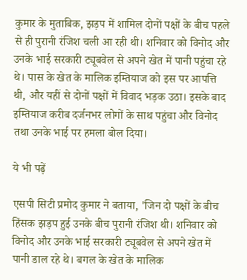कुमार के मुताबिक, झड़प में शामिल दोनों पक्षों के बीच पहले से ही पुरानी रंजिश चली आ रही थी। शनिवार को विनोद और उनके भाई सरकारी ट्यूबवेल से अपने खेत में पानी पहुंचा रहे थे। पास के खेत के मालिक इम्तियाज को इस पर आपत्ति थी, और यहीं से दोनों पक्षों में विवाद भड़क उठा। इसके बाद इम्तियाज करीब दर्जनभर लोगों के साथ पहुंचा और विनोद तथा उनके भाई पर हमला बोल दिया।

ये भी पढ़ें

एसपी सिटी प्रमोद कुमार ने बताया, 'जिन दो पक्षों के बीच हिंसक झड़प हुई उनके बीच पुरानी रंजिश थी। शनिवार को विनोद और उनके भाई सरकारी ट्यूबवेल से अपने खेत में पानी डाल रहे थे। बगल के खेत के मालिक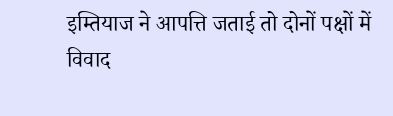इम्तियाज ने आपत्ति जताई तो दोनों पक्षों में विवाद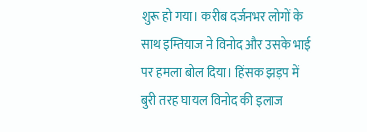शुरू हो गया। करीब दर्जनभर लोगों के साथ इम्तियाज ने विनोद और उसके भाई पर हमला बोल दिया। हिंसक झड़प में बुरी तरह घायल विनोद की इलाज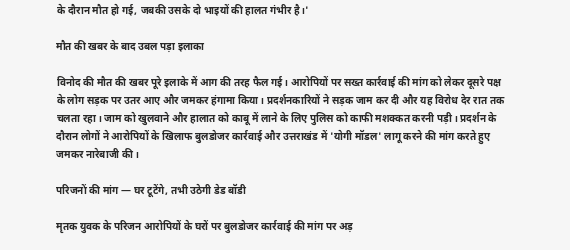के दौरान मौत हो गई, जबकी उसके दो भाइयों की हालत गंभीर है।'

मौत की खबर के बाद उबल पड़ा इलाका

विनोद की मौत की खबर पूरे इलाके में आग की तरह फैल गई। आरोपियों पर सख्त कार्रवाई की मांग को लेकर दूसरे पक्ष के लोग सड़क पर उतर आए और जमकर हंगामा किया। प्रदर्शनकारियों ने सड़क जाम कर दी और यह विरोध देर रात तक चलता रहा। जाम को खुलवाने और हालात को काबू में लाने के लिए पुलिस को काफी मशक्कत करनी पड़ी। प्रदर्शन के दौरान लोगों ने आरोपियों के खिलाफ बुलडोजर कार्रवाई और उत्तराखंड में 'योगी मॉडल' लागू करने की मांग करते हुए जमकर नारेबाजी की।

परिजनों की मांग — घर टूटेंगे, तभी उठेगी डेड बॉडी

मृतक युवक के परिजन आरोपियों के घरों पर बुलडोजर कार्रवाई की मांग पर अड़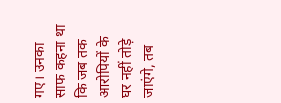गए। उनका साफ कहना था कि जब तक आरोपियों के घर नहीं तोड़े जाएंगे, तब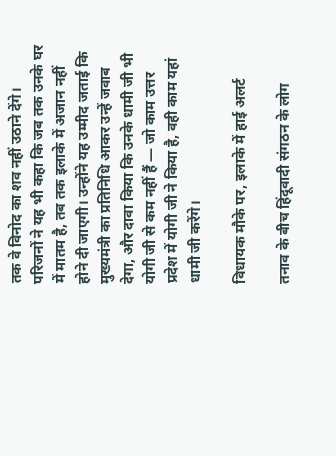तक वे विनोद का शव नहीं उठाने देंगे। परिजनों ने यह भी कहा कि जब तक उनके घर में मातम है, तब तक इलाके में अजान नहीं होने दी जाएगी। उन्होंने यह उम्मीद जताई कि मुख्यमंत्री का प्रतिनिधि आकर उन्हें जवाब देगा, और दावा किया कि उनके धामी जी भी योगी जी से कम नहीं हैं — जो काम उत्तर प्रदेश में योगी जी ने किया है, वही काम यहां धामी जी करेंगे।

विधायक मौके पर, इलाके में हाई अलर्ट

तनाव के बीच हिंदूवादी संगठन के लोग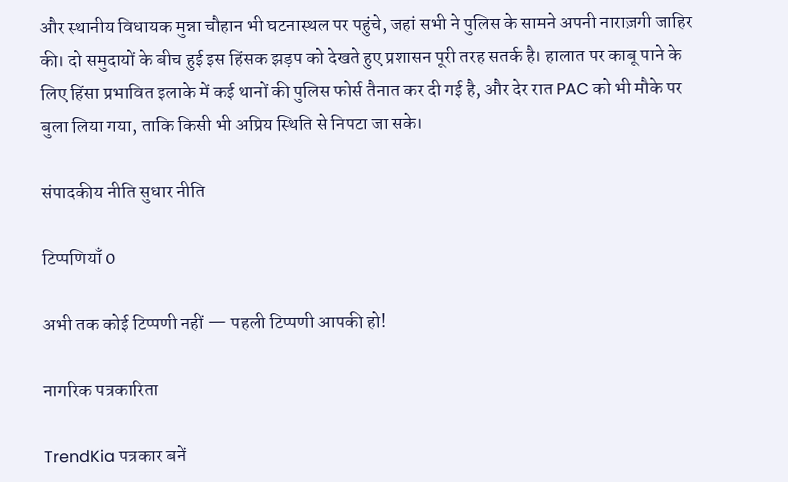और स्थानीय विधायक मुन्ना चौहान भी घटनास्थल पर पहुंचे, जहां सभी ने पुलिस के सामने अपनी नाराज़गी जाहिर की। दो समुदायों के बीच हुई इस हिंसक झड़प को देखते हुए प्रशासन पूरी तरह सतर्क है। हालात पर काबू पाने के लिए हिंसा प्रभावित इलाके में कई थानों की पुलिस फोर्स तैनात कर दी गई है, और देर रात PAC को भी मौके पर बुला लिया गया, ताकि किसी भी अप्रिय स्थिति से निपटा जा सके।

संपादकीय नीति सुधार नीति

टिप्पणियाँ 0

अभी तक कोई टिप्पणी नहीं — पहली टिप्पणी आपकी हो!

नागरिक पत्रकारिता

TrendKia पत्रकार बनें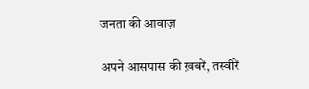जनता की आवाज़

अपने आसपास की ख़बरें, तस्वीरें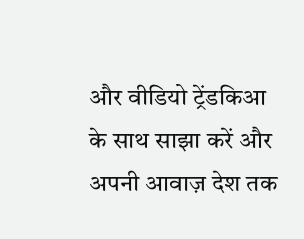और वीडियो ट्रेंडकिआ के साथ साझा करें और अपनी आवाज़ देश तक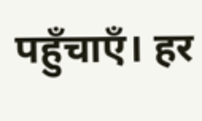पहुँचाएँ। हर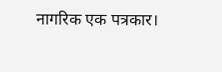नागरिक एक पत्रकार।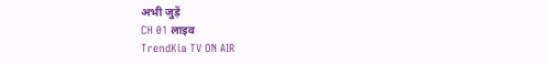अभी जुड़ें
CH 01 लाइव
TrendKia TV ON AIR